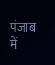पंजाब में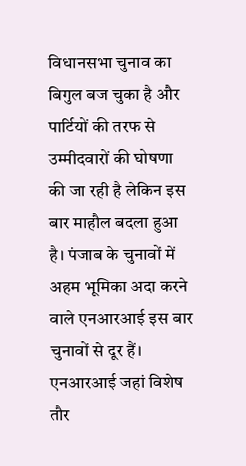विधानसभा चुनाव का बिगुल बज चुका है और पार्टियों की तरफ से उम्मीदवारों की घोषणा की जा रही है लेकिन इस बार माहौल बदला हुआ है। पंजाब के चुनावों में अहम भूमिका अदा करने वाले एनआरआई इस बार चुनावों से दूर हैं। एनआरआई जहां विशेष तौर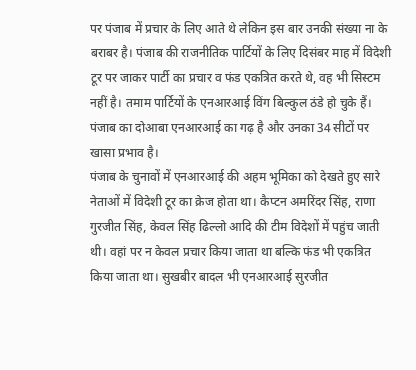पर पंजाब में प्रचार के लिए आते थे लेकिन इस बार उनकी संख्या ना के बराबर है। पंजाब की राजनीतिक पार्टियों के लिए दिसंबर माह में विदेशी टूर पर जाकर पार्टी का प्रचार व फंड एकत्रित करते थे, वह भी सिस्टम नहीं है। तमाम पार्टियों के एनआरआई विंग बिल्कुल ठंडे हो चुके हैं। पंजाब का दोआबा एनआरआई का गढ़ है और उनका 34 सीटों पर खासा प्रभाव है।
पंजाब के चुनावों में एनआरआई की अहम भूमिका को देखते हुए सारे नेताओं में विदेशी टूर का क्रेज होता था। कैप्टन अमरिंदर सिंह, राणा गुरजीत सिंह, केवल सिंह ढिल्लो आदि की टीम विदेशों में पहुंच जाती थी। वहां पर न केवल प्रचार किया जाता था बल्कि फंड भी एकत्रित किया जाता था। सुखबीर बादल भी एनआरआई सुरजीत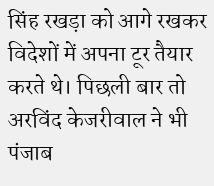सिंह रखड़ा को आगे रखकर विदेशों में अपना टूर तैयार करते थे। पिछली बार तो अरविंद केजरीवाल ने भी पंजाब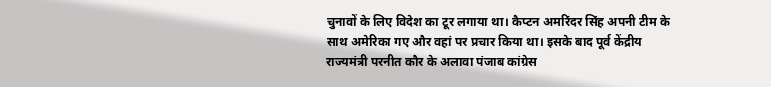चुनावों के लिए विदेश का टूर लगाया था। कैप्टन अमरिंदर सिंह अपनी टीम के साथ अमेरिका गए और वहां पर प्रचार किया था। इसके बाद पूर्व केंद्रीय राज्यमंत्री परनीत कौर के अलावा पंजाब कांग्रेस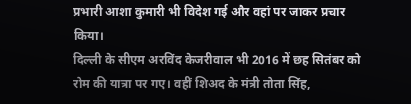प्रभारी आशा कुमारी भी विदेश गई और वहां पर जाकर प्रचार किया।
दिल्ली के सीएम अरविंद केजरीवाल भी 2016 में छह सितंबर को रोम की यात्रा पर गए। वहीं शिअद के मंत्री तोता सिंह,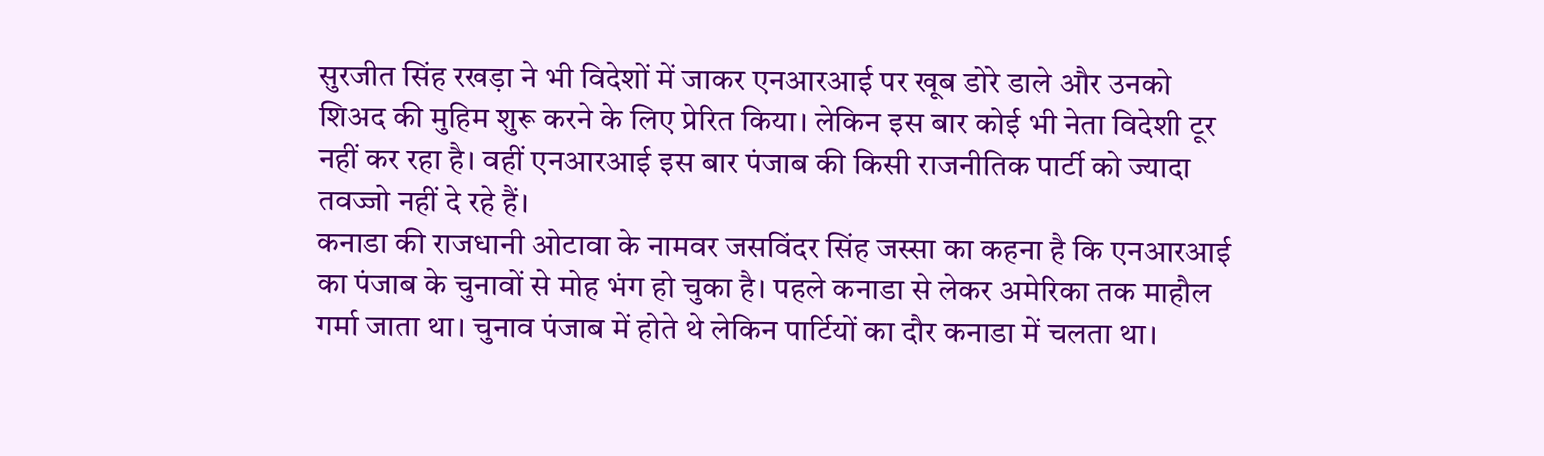सुरजीत सिंह रखड़ा ने भी विदेशों में जाकर एनआरआई पर खूब डोरे डाले और उनको शिअद की मुहिम शुरू करने के लिए प्रेरित किया। लेकिन इस बार कोई भी नेता विदेशी टूर नहीं कर रहा है। वहीं एनआरआई इस बार पंजाब की किसी राजनीतिक पार्टी को ज्यादा तवज्जो नहीं दे रहे हैं।
कनाडा की राजधानी ओटावा के नामवर जसविंदर सिंह जस्सा का कहना है कि एनआरआई का पंजाब के चुनावों से मोह भंग हो चुका है। पहले कनाडा से लेकर अमेरिका तक माहौल गर्मा जाता था। चुनाव पंजाब में होते थे लेकिन पार्टियों का दौर कनाडा में चलता था।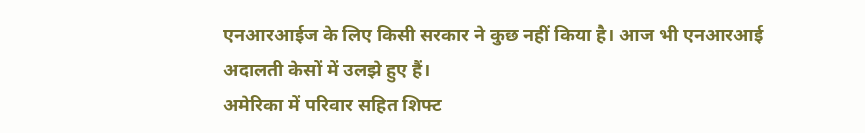एनआरआईज के लिए किसी सरकार ने कुछ नहीं किया है। आज भी एनआरआई अदालती केसों में उलझे हुए हैं।
अमेरिका में परिवार सहित शिफ्ट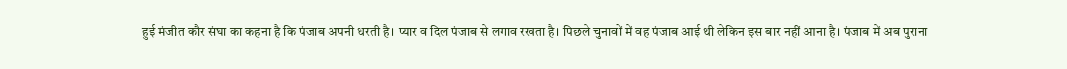हुई मंजीत कौर संघा का कहना है कि पंजाब अपनी धरती है। प्यार व दिल पंजाब से लगाव रखता है। पिछले चुनावों में वह पंजाब आई थी लेकिन इस बार नहीं आना है। पंजाब में अब पुराना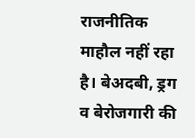राजनीतिक माहौल नहीं रहा है। बेअदबी, ड्रग व बेरोजगारी की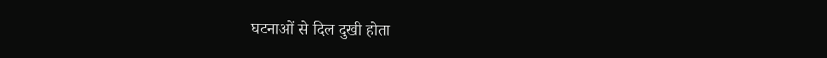घटनाओं से दिल दुखी होता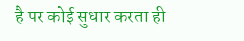है पर कोई सुधार करता ही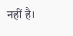नहीं है।